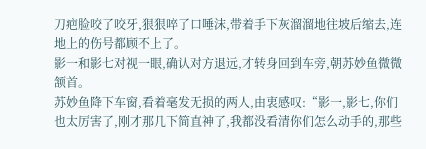刀疤脸咬了咬牙,狠狠啐了口唾沫,带着手下灰溜溜地往坡后缩去,连地上的伤号都顾不上了。
影一和影七对视一眼,确认对方退远,才转身回到车旁,朝苏妙鱼微微颔首。
苏妙鱼降下车窗,看着毫发无损的两人,由衷感叹:“影一,影七,你们也太厉害了,刚才那几下简直神了,我都没看清你们怎么动手的,那些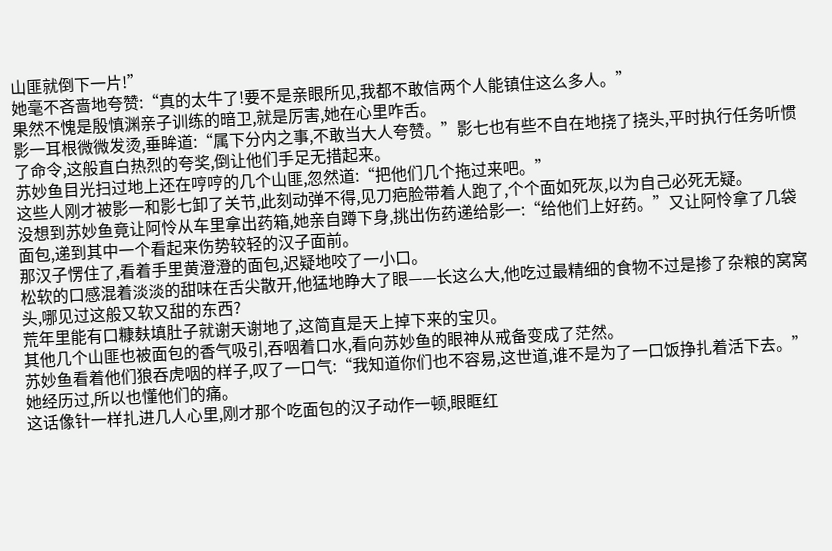山匪就倒下一片!”
她毫不吝啬地夸赞:“真的太牛了!要不是亲眼所见,我都不敢信两个人能镇住这么多人。”
果然不愧是殷慎渊亲子训练的暗卫,就是厉害,她在心里咋舌。
影一耳根微微发烫,垂眸道:“属下分内之事,不敢当大人夸赞。”影七也有些不自在地挠了挠头,平时执行任务听惯了命令,这般直白热烈的夸奖,倒让他们手足无措起来。
苏妙鱼目光扫过地上还在哼哼的几个山匪,忽然道:“把他们几个拖过来吧。”
这些人刚才被影一和影七卸了关节,此刻动弹不得,见刀疤脸带着人跑了,个个面如死灰,以为自己必死无疑。
没想到苏妙鱼竟让阿怜从车里拿出药箱,她亲自蹲下身,挑出伤药递给影一:“给他们上好药。”又让阿怜拿了几袋面包,递到其中一个看起来伤势较轻的汉子面前。
那汉子愣住了,看着手里黄澄澄的面包,迟疑地咬了一小口。
松软的口感混着淡淡的甜味在舌尖散开,他猛地睁大了眼——长这么大,他吃过最精细的食物不过是掺了杂粮的窝窝头,哪见过这般又软又甜的东西?
荒年里能有口糠麸填肚子就谢天谢地了,这简直是天上掉下来的宝贝。
其他几个山匪也被面包的香气吸引,吞咽着口水,看向苏妙鱼的眼神从戒备变成了茫然。
苏妙鱼看着他们狼吞虎咽的样子,叹了一口气:“我知道你们也不容易,这世道,谁不是为了一口饭挣扎着活下去。”
她经历过,所以也懂他们的痛。
这话像针一样扎进几人心里,刚才那个吃面包的汉子动作一顿,眼眶红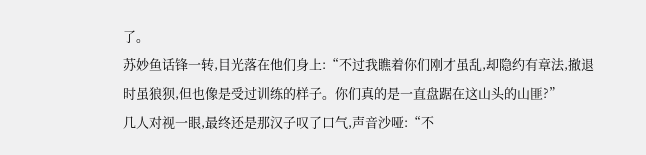了。
苏妙鱼话锋一转,目光落在他们身上:“不过我瞧着你们刚才虽乱,却隐约有章法,撤退时虽狼狈,但也像是受过训练的样子。你们真的是一直盘踞在这山头的山匪?”
几人对视一眼,最终还是那汉子叹了口气,声音沙哑:“不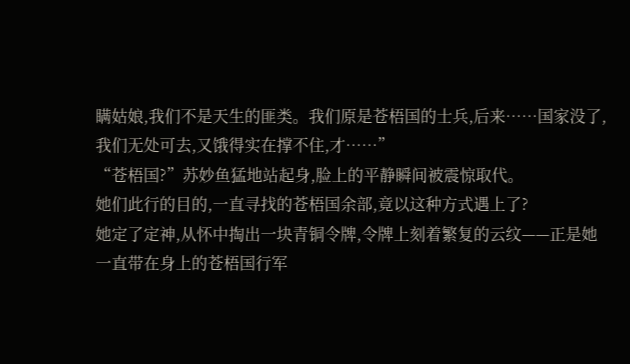瞒姑娘,我们不是天生的匪类。我们原是苍梧国的士兵,后来……国家没了,我们无处可去,又饿得实在撑不住,才……”
“苍梧国?”苏妙鱼猛地站起身,脸上的平静瞬间被震惊取代。
她们此行的目的,一直寻找的苍梧国余部,竟以这种方式遇上了?
她定了定神,从怀中掏出一块青铜令牌,令牌上刻着繁复的云纹——正是她一直带在身上的苍梧国行军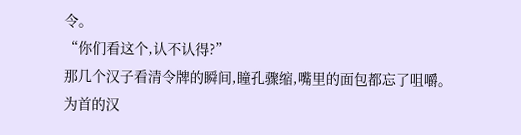令。
“你们看这个,认不认得?”
那几个汉子看清令牌的瞬间,瞳孔骤缩,嘴里的面包都忘了咀嚼。
为首的汉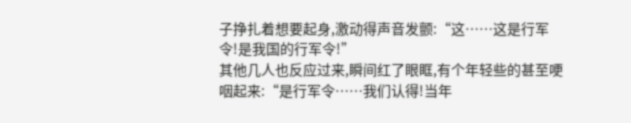子挣扎着想要起身,激动得声音发颤:“这……这是行军令!是我国的行军令!”
其他几人也反应过来,瞬间红了眼眶,有个年轻些的甚至哽咽起来:“是行军令……我们认得!当年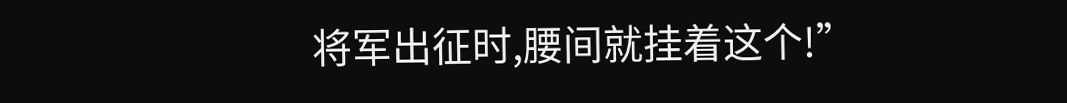将军出征时,腰间就挂着这个!”